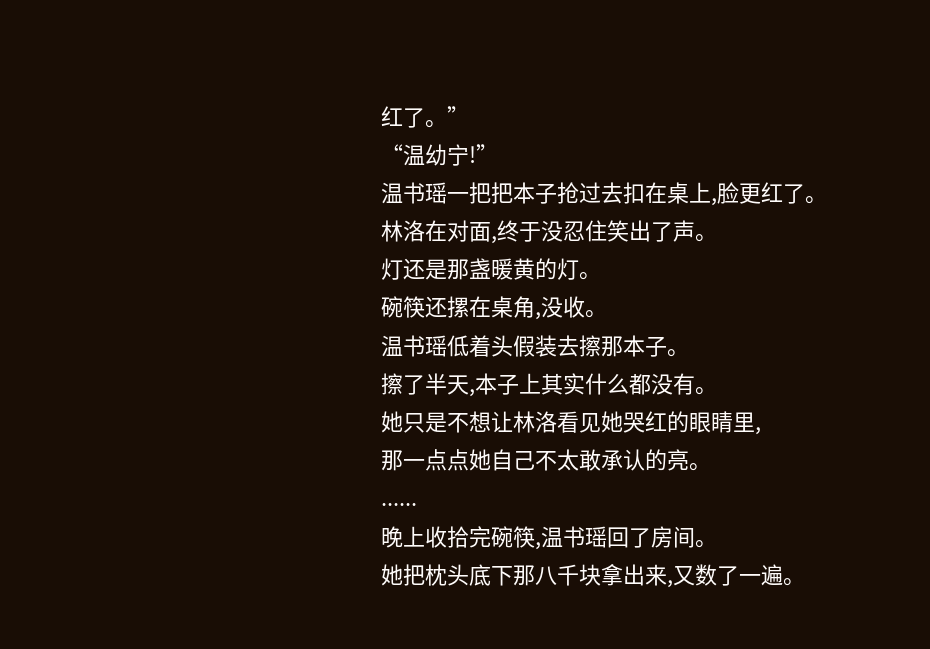红了。”
“温幼宁!”
温书瑶一把把本子抢过去扣在桌上,脸更红了。
林洛在对面,终于没忍住笑出了声。
灯还是那盏暖黄的灯。
碗筷还摞在桌角,没收。
温书瑶低着头假装去擦那本子。
擦了半天,本子上其实什么都没有。
她只是不想让林洛看见她哭红的眼睛里,
那一点点她自己不太敢承认的亮。
......
晚上收拾完碗筷,温书瑶回了房间。
她把枕头底下那八千块拿出来,又数了一遍。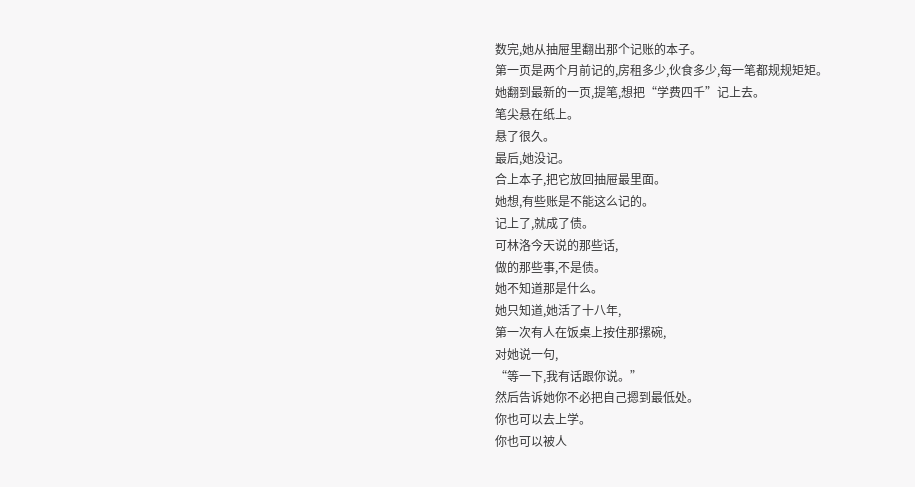数完,她从抽屉里翻出那个记账的本子。
第一页是两个月前记的,房租多少,伙食多少,每一笔都规规矩矩。
她翻到最新的一页,提笔,想把“学费四千”记上去。
笔尖悬在纸上。
悬了很久。
最后,她没记。
合上本子,把它放回抽屉最里面。
她想,有些账是不能这么记的。
记上了,就成了债。
可林洛今天说的那些话,
做的那些事,不是债。
她不知道那是什么。
她只知道,她活了十八年,
第一次有人在饭桌上按住那摞碗,
对她说一句,
“等一下,我有话跟你说。”
然后告诉她你不必把自己摁到最低处。
你也可以去上学。
你也可以被人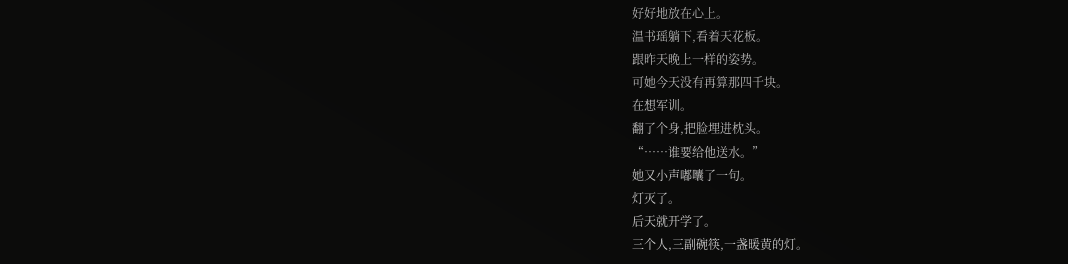好好地放在心上。
温书瑶躺下,看着天花板。
跟昨天晚上一样的姿势。
可她今天没有再算那四千块。
在想军训。
翻了个身,把脸埋进枕头。
“……谁要给他送水。”
她又小声嘟囔了一句。
灯灭了。
后天就开学了。
三个人,三副碗筷,一盏暖黄的灯。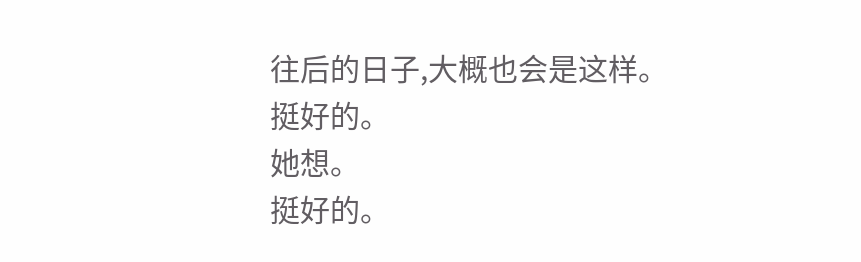往后的日子,大概也会是这样。
挺好的。
她想。
挺好的。